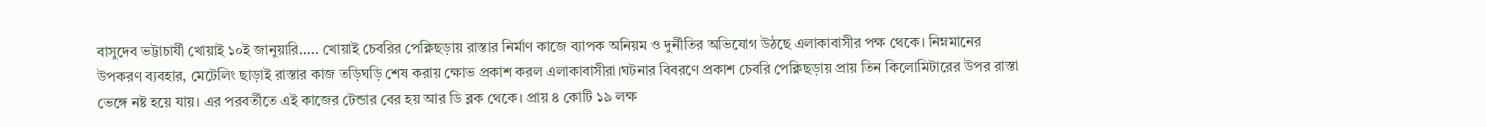বাসুদেব ভট্টাচার্যী খোয়াই ১০ই জানুয়ারি….. খোয়াই চেবরির পেক্নিছড়ায় রাস্তার নির্মাণ কাজে ব্যাপক অনিয়ম ও দুর্নীতির অভিযোগ উঠছে এলাকাবাসীর পক্ষ থেকে। নিম্নমানের উপকরণ ব্যবহার, মেটেলিং ছাড়াই রাস্তার কাজ তড়িঘড়ি শেষ করায় ক্ষোভ প্রকাশ করল এলাকাবাসীরা।ঘটনার বিবরণে প্রকাশ চেবরি পেক্নিছড়ায় প্রায় তিন কিলোমিটারের উপর রাস্তা ভেঙ্গে নষ্ট হয়ে যায়। এর পরবর্তীতে এই কাজের টেন্ডার বের হয় আর ডি ব্লক থেকে। প্রায় ৪ কোটি ১৯ লক্ষ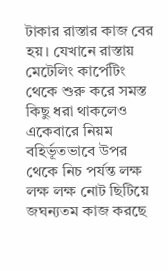টাকার রাস্তার কাজ বের হয়। যেখানে রাস্তায় মেটেলিং কার্পেটিং থেকে শুরু করে সমস্ত কিছু ধরা থাকলেও একেবারে নিয়ম বহির্ভূতভাবে উপর থেকে নিচ পর্যন্ত লক্ষ লক্ষ লক্ষ নোট ছিটিয়ে জঘন্যতম কাজ করছে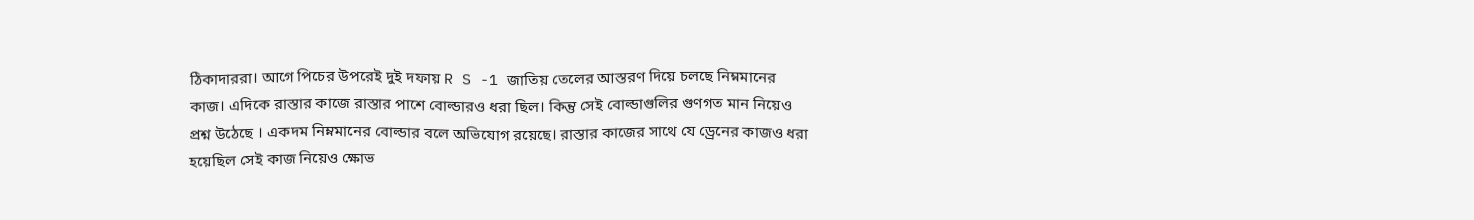ঠিকাদাররা। আগে পিচের উপরেই দুই দফায় R S -1 জাতিয় তেলের আস্তরণ দিয়ে চলছে নিম্নমানের কাজ। এদিকে রাস্তার কাজে রাস্তার পাশে বোল্ডারও ধরা ছিল। কিন্তু সেই বোল্ডাগুলির গুণগত মান নিয়েও প্রশ্ন উঠেছে । একদম নিম্নমানের বোল্ডার বলে অভিযোগ রয়েছে। রাস্তার কাজের সাথে যে ড্রেনের কাজও ধরা হয়েছিল সেই কাজ নিয়েও ক্ষোভ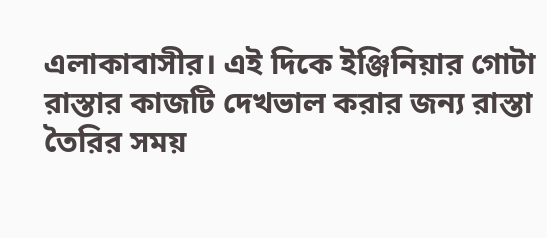এলাকাবাসীর। এই দিকে ইঞ্জিনিয়ার গোটা রাস্তার কাজটি দেখভাল করার জন্য রাস্তা তৈরির সময়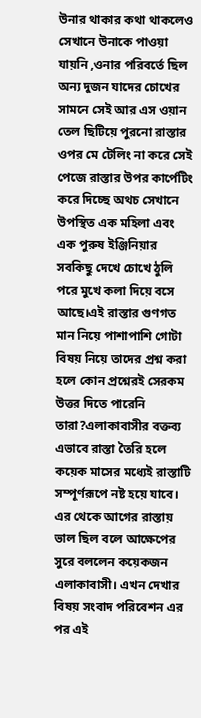উনার থাকার কথা থাকলেও সেখানে উনাকে পাওয়া যায়নি ,ওনার পরিবর্তে ছিল অন্য দুজন যাদের চোখের সামনে সেই আর এস ওয়ান তেল ছিটিয়ে পুরনো রাস্তার ওপর মে টেলিং না করে সেই পেজে রাস্তার উপর কার্পেটিং করে দিচ্ছে অথচ সেখানে উপস্থিত এক মহিলা এবং এক পুরুষ ইঞ্জিনিয়ার সবকিছু দেখে চোখে ঠুলি পরে মুখে কলা দিয়ে বসে আছে।এই রাস্তার গুণগত মান নিয়ে পাশাপাশি গোটা বিষয় নিয়ে তাদের প্রশ্ন করা হলে কোন প্রশ্নেরই সেরকম উত্তর দিতে পারেনি তারা?এলাকাবাসীর বক্তব্য এভাবে রাস্তা তৈরি হলে কয়েক মাসের মধ্যেই রাস্তাটি সম্পূর্ণরূপে নষ্ট হয়ে যাবে। এর থেকে আগের রাস্তায় ভাল ছিল বলে আক্ষেপের সুরে বললেন কয়েকজন এলাকাবাসী। এখন দেখার বিষয় সংবাদ পরিবেশন এর পর এই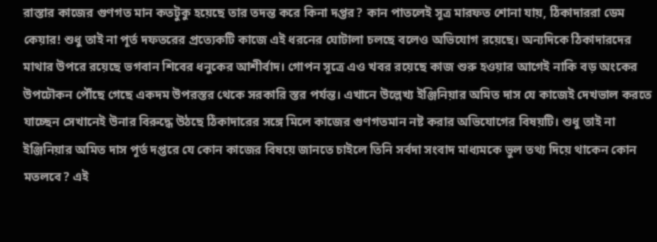রাস্তার কাজের গুণগত মান কতটুকু হয়েছে তার তদন্ত করে কিনা দপ্তর? কান পাতলেই সূত্র মারফত শোনা যায়, ঠিকাদাররা ডেম কেয়ার! শুধু তাই না পূর্ত দফতরের প্রত্যেকটি কাজে এই ধরনের ঘোটালা চলছে বলেও অভিযোগ রয়েছে। অন্যদিকে ঠিকাদারদের মাথার উপরে রয়েছে ভগবান শিবের ধনুকের আশীর্বাদ। গোপন সূত্রে এও খবর রয়েছে কাজ শুরু হওয়ার আগেই নাকি বড় অংকের উপঢৌকন পৌঁছে গেছে একদম উপরস্তর থেকে সরকারি স্তর পর্যন্ত। এখানে উল্লেখ্য ইঞ্জিনিয়ার অমিত দাস যে কাজেই দেখভাল করতে যাচ্ছেন সেখানেই উনার বিরুদ্ধে উঠছে ঠিকাদারের সঙ্গে মিলে কাজের গুণগতমান নষ্ট করার অভিযোগের বিষয়টি। শুধু তাই না ইঞ্জিনিয়ার অমিত দাস পূর্ত দপ্তরে যে কোন কাজের বিষয়ে জানতে চাইলে তিনি সর্বদা সংবাদ মাধ্যমকে ভুল তথ্য দিয়ে থাকেন কোন মতলবে? এই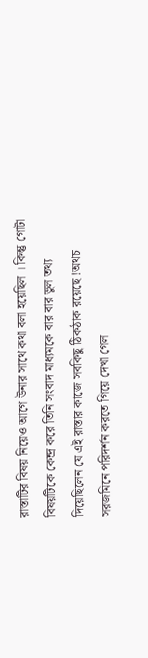রাস্তাটির বিষয় নিয়েও আগে উনার সাথে কথা বলা হয়েছিল । কিন্তু গোটা বিষয়টিকে কেন্দ্র করে তিনি সংবাদ মাধ্যমকে বার বার ভুল তথ্য দিয়েছিলেন যে এই রাস্তার কাজে সবকিছু ঠিকঠাক রয়েছে !অথচ সরজমিনে পরিদর্শন করতে গিয়ে দেখা গেল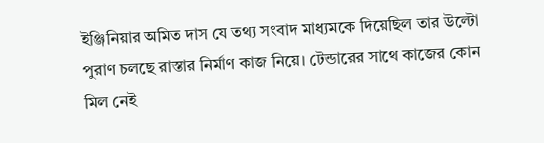ইঞ্জিনিয়ার অমিত দাস যে তথ্য সংবাদ মাধ্যমকে দিয়েছিল তার উল্টো পুরাণ চলছে রাস্তার নির্মাণ কাজ নিয়ে। টেন্ডারের সাথে কাজের কোন মিল নেই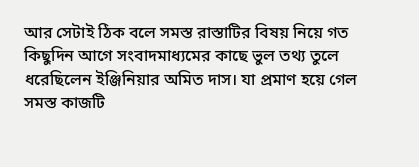আর সেটাই ঠিক বলে সমস্ত রাস্তাটির বিষয় নিয়ে গত কিছুদিন আগে সংবাদমাধ্যমের কাছে ভুল তথ্য তুলে ধরেছিলেন ইঞ্জিনিয়ার অমিত দাস। যা প্রমাণ হয়ে গেল সমস্ত কাজটি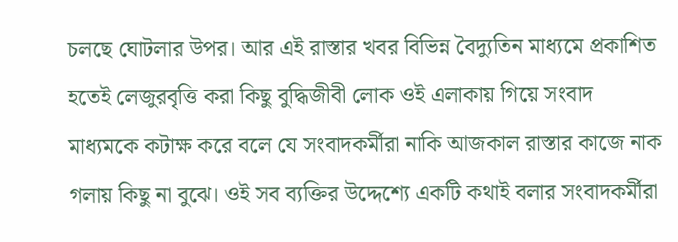চলছে ঘোটলার উপর। আর এই রাস্তার খবর বিভিন্ন বৈদ্যুতিন মাধ্যমে প্রকাশিত হতেই লেজুরবৃত্তি করা কিছু বুদ্ধিজীবী লোক ওই এলাকায় গিয়ে সংবাদ মাধ্যমকে কটাক্ষ করে বলে যে সংবাদকর্মীরা নাকি আজকাল রাস্তার কাজে নাক গলায় কিছু না বুঝে। ওই সব ব্যক্তির উদ্দেশ্যে একটি কথাই বলার সংবাদকর্মীরা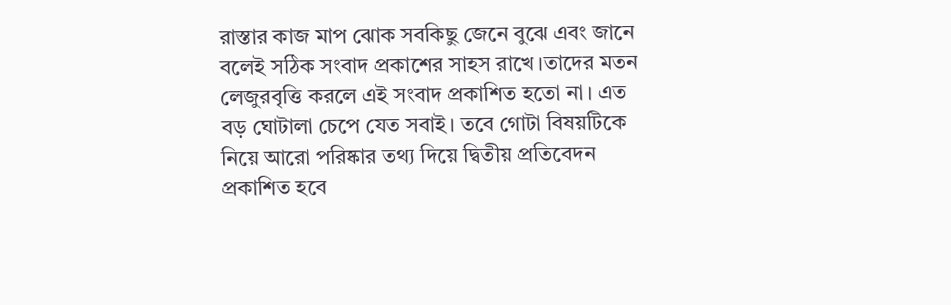রাস্তার কাজ মাপ ঝোক সবকিছু জেনে বুঝে এবং জানে বলেই সঠিক সংবাদ প্রকাশের সাহস রাখে।তাদের মতন লেজুরবৃত্তি করলে এই সংবাদ প্রকাশিত হতো না। এত বড় ঘোটালা চেপে যেত সবাই। তবে গোটা বিষয়টিকে নিয়ে আরো পরিষ্কার তথ্য দিয়ে দ্বিতীয় প্রতিবেদন প্রকাশিত হবে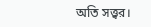অতি সত্ত্বর।